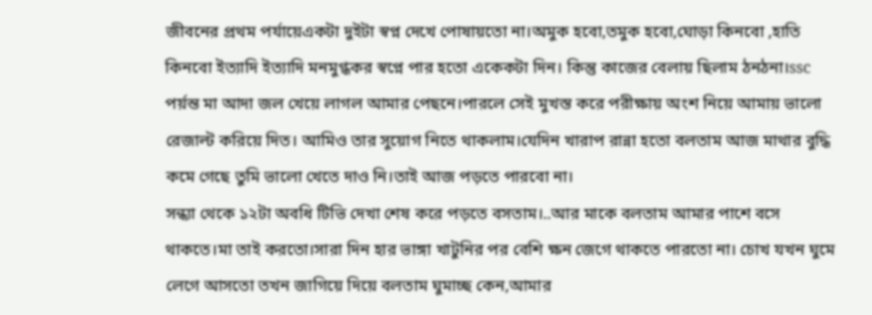জীবনের প্রথম পর্যায়েএকটা দুইটা স্বপ্ন দেখে পোষায়তো না।অমুক হবো,তমুক হবো,ঘোড়া কিনবো ,হাতি কিনবো ইত্যাদি ইত্যাদি মনমুগ্ধকর স্বপ্নে পার হতো একেকটা দিন। কিন্তু কাজের বেলায় ছিলাম ঠনঠনা।ssc পর্য়ন্ত মা আদা জল খেয়ে লাগল আমার পেছনে।পারলে সেই মুখস্ত করে পরীক্ষায় অংশ নিয়ে আমায় ভালো রেজাল্ট করিয়ে দিত। আমিও তার সুয়োগ নিতে থাকলাম।যেদিন খারাপ রান্না হতো বলতাম আজ মাথার বুদ্ধি কমে গেছে তুমি ভালো খেতে দাও নি।তাই আজ পড়তে পারবো না।
সন্ধ্যা থেকে ১২টা অবধি টিভি দেখা শেষ করে পড়তে বসতাম।..আর মাকে বলতাম আমার পাশে বসে থাকতে।মা তাই করতো।সারা দিন হার ভাঙ্গা খাটুনির পর বেশি ক্ষন জেগে থাকতে পারতো না। চোখ যখন ঘুমে লেগে আসতো তখন জাগিয়ে দিয়ে বলতাম ঘুমাচ্ছ কেন,আমার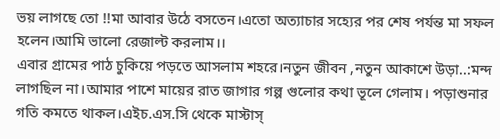ভয় লাগছে তো !!মা আবার উঠে বসতেন।এতো অত্যাচার সহ্যের পর শেষ পর্যন্ত মা সফল হলেন।আমি ভালো রেজাল্ট করলাম।।
এবার গ্রামের পাঠ চুকিয়ে পড়তে আসলাম শহরে।নতুন জীবন ,নতুন আকাশে উড়া..:মন্দ লাগছিল না।আমার পাশে মায়ের রাত জাগার গল্প গুলোর কথা ভূলে গেলাম। পড়াশুনার গতি কমতে থাকল।এইচ.এস.সি থেকে মাস্টাস্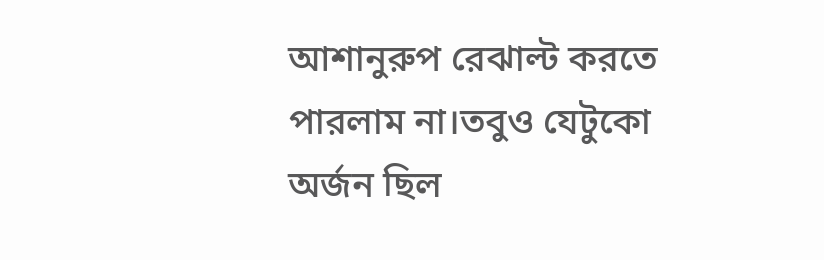আশানুরুপ রেঝাল্ট করতে পারলাম না।তবুও যেটুকো অর্জন ছিল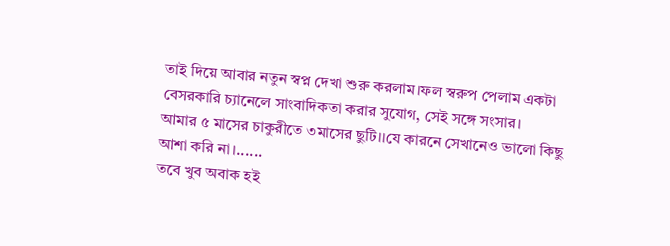তাই দিয়ে আবার নতুন স্বপ্ন দেখা শুরু করলাম।ফল স্বরুপ পেলাম একটা বেসরকারি চ্যানেলে সাংবাদিকতা করার সুযোগ, সেই সঙ্গে সংসার।
আমার ৫ মাসের চাকুরীতে ৩মাসের ছুটি।।যে কারনে সেখানেও ভালো কিছু আশা করি না।......
তবে খুব অবাক হই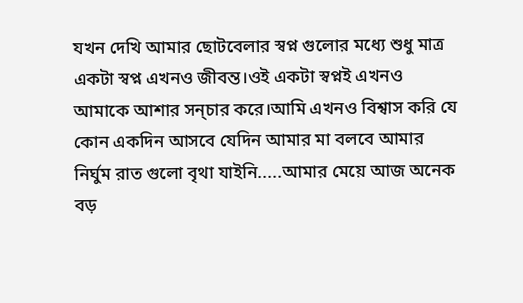যখন দেখি আমার ছোটবেলার স্বপ্ন গুলোর মধ্যে শুধু মাত্র একটা স্বপ্ন এখনও জীবন্ত।ওই একটা স্বপ্নই এখনও আমাকে আশার সন্চার করে।আমি এখনও বিশ্বাস করি যে কোন একদিন আসবে যেদিন আমার মা বলবে আমার নির্ঘুম রাত গুলো বৃথা যাইনি.....আমার মেয়ে আজ অনেক বড়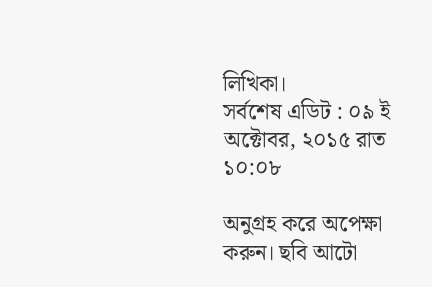লিখিকা।
সর্বশেষ এডিট : ০৯ ই অক্টোবর, ২০১৫ রাত ১০:০৮

অনুগ্রহ করে অপেক্ষা করুন। ছবি আটো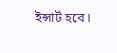ইন্সার্ট হবে।